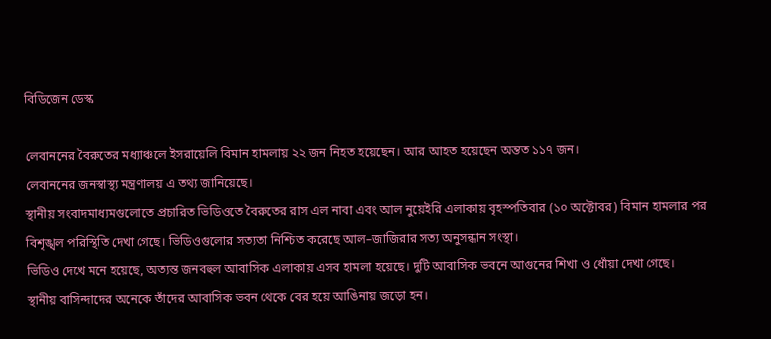বিডিজেন ডেস্ক

লেবাননের বৈরুতের মধ্যাঞ্চলে ইসরায়েলি বিমান হামলায় ২২ জন নিহত হয়েছেন। আর আহত হয়েছেন অন্তত ১১৭ জন।
লেবাননের জনস্বাস্থ্য মন্ত্রণালয় এ তথ্য জানিয়েছে।
স্থানীয় সংবাদমাধ্যমগুলোতে প্রচারিত ভিডিওতে বৈরুতের রাস এল নাবা এবং আল নুয়েইরি এলাকায় বৃহস্পতিবার (১০ অক্টোবর) বিমান হামলার পর বিশৃঙ্খল পরিস্থিতি দেখা গেছে। ভিডিওগুলোর সত্যতা নিশ্চিত করেছে আল–জাজিরার সত্য অনুসন্ধান সংস্থা।
ভিডিও দেখে মনে হয়েছে, অত্যন্ত জনবহুল আবাসিক এলাকায় এসব হামলা হয়েছে। দুটি আবাসিক ভবনে আগুনের শিখা ও ধোঁয়া দেখা গেছে।
স্থানীয় বাসিন্দাদের অনেকে তাঁদের আবাসিক ভবন থেকে বের হয়ে আঙিনায় জড়ো হন।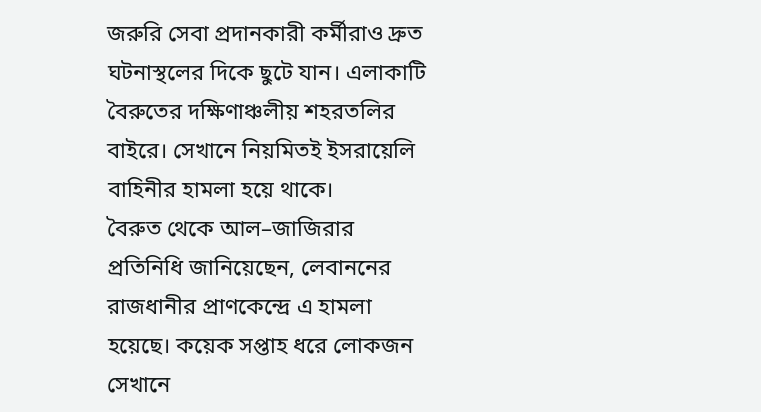জরুরি সেবা প্রদানকারী কর্মীরাও দ্রুত ঘটনাস্থলের দিকে ছুটে যান। এলাকাটি বৈরুতের দক্ষিণাঞ্চলীয় শহরতলির বাইরে। সেখানে নিয়মিতই ইসরায়েলি বাহিনীর হামলা হয়ে থাকে।
বৈরুত থেকে আল–জাজিরার প্রতিনিধি জানিয়েছেন, লেবাননের রাজধানীর প্রাণকেন্দ্রে এ হামলা হয়েছে। কয়েক সপ্তাহ ধরে লোকজন সেখানে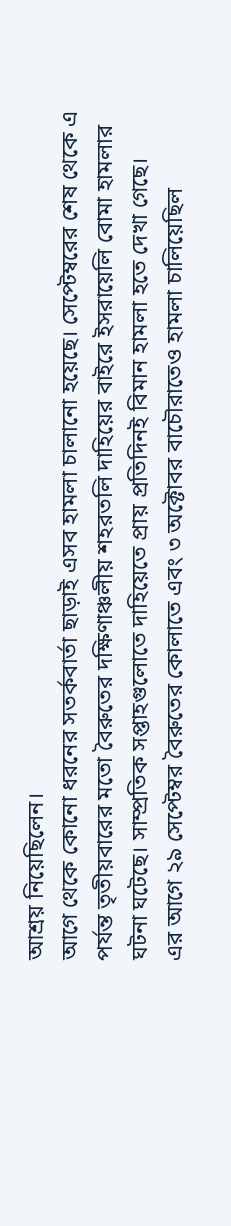আশ্রয় নিয়েছিলেন।
আগে থেকে কোনো ধরনের সতর্কবার্তা ছাড়াই এসব হামলা চালানো হয়েছে। সেপ্টেম্বরের শেষ থেকে এ পর্যন্ত তৃতীয়বারের মতো বৈরুতের দক্ষিণাঞ্চলীয় শহরতলি দাহিয়ের বাইরে ইসরায়েলি বোমা হামলার ঘটনা ঘটেছে। সাম্প্রতিক সপ্তাহগুলোতে দাহিয়েতে প্রায় প্রতিদিনই বিমান হামলা হতে দেখা গেছে।
এর আগে ২৯ সেপ্টেম্বর বৈরুতের কোলাতে এবং ৩ অক্টোবর বাচৌরাতেও হামলা চালিয়েছিল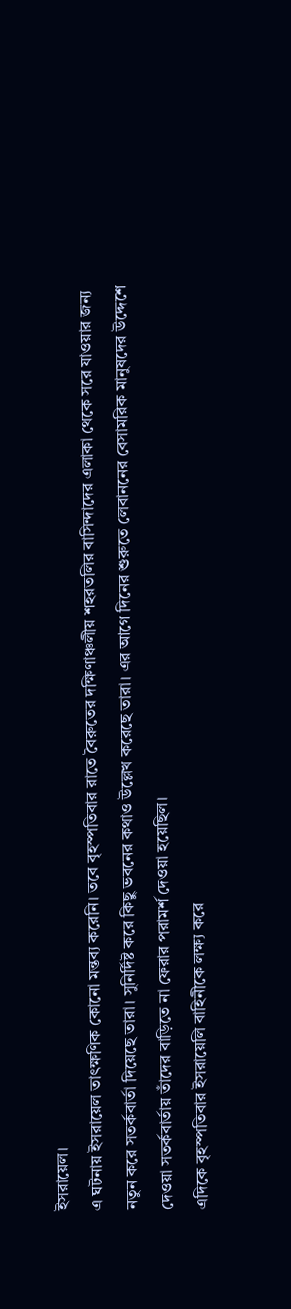ইসরায়েল।
এ ঘটনায় ইসরায়েল তাৎক্ষণিক কোনো মন্তব্য করেনি। তবে বৃহস্পতিবার রাতে বৈরুতের দক্ষিণাঞ্চলীয় শহরতলির বাসিন্দাদের এলাকা থেকে সরে যাওয়ার জন্য নতুন করে সতর্কবার্তা দিয়েছে তারা। সুনির্দিষ্ট করে কিছু ভবনের কথাও উল্লেখ করেছে তারা। এর আগে দিনের শুরুতে লেবাননের বেসামরিক মানুষদের উদ্দেশে দেওয়া সতর্কবার্তায় তাঁদের বাড়িতে না ফেরার পরামর্শ দেওয়া হয়েছিল।
এদিকে বৃহস্পতিবার ইসরায়েলি বাহিনীকে লক্ষ্য করে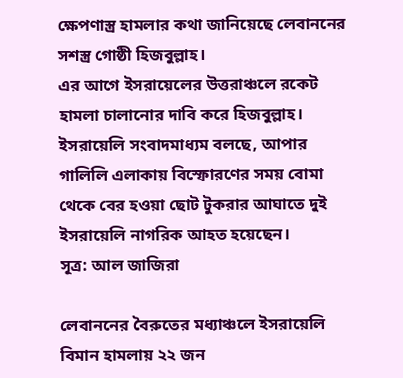ক্ষেপণাস্ত্র হামলার কথা জানিয়েছে লেবাননের সশস্ত্র গোষ্ঠী হিজবুল্লাহ।
এর আগে ইসরায়েলের উত্তরাঞ্চলে রকেট হামলা চালানোর দাবি করে হিজবুল্লাহ।
ইসরায়েলি সংবাদমাধ্যম বলছে, আপার গালিলি এলাকায় বিস্ফোরণের সময় বোমা থেকে বের হওয়া ছোট টুকরার আঘাতে দুই ইসরায়েলি নাগরিক আহত হয়েছেন।
সূত্র: আল জাজিরা

লেবাননের বৈরুতের মধ্যাঞ্চলে ইসরায়েলি বিমান হামলায় ২২ জন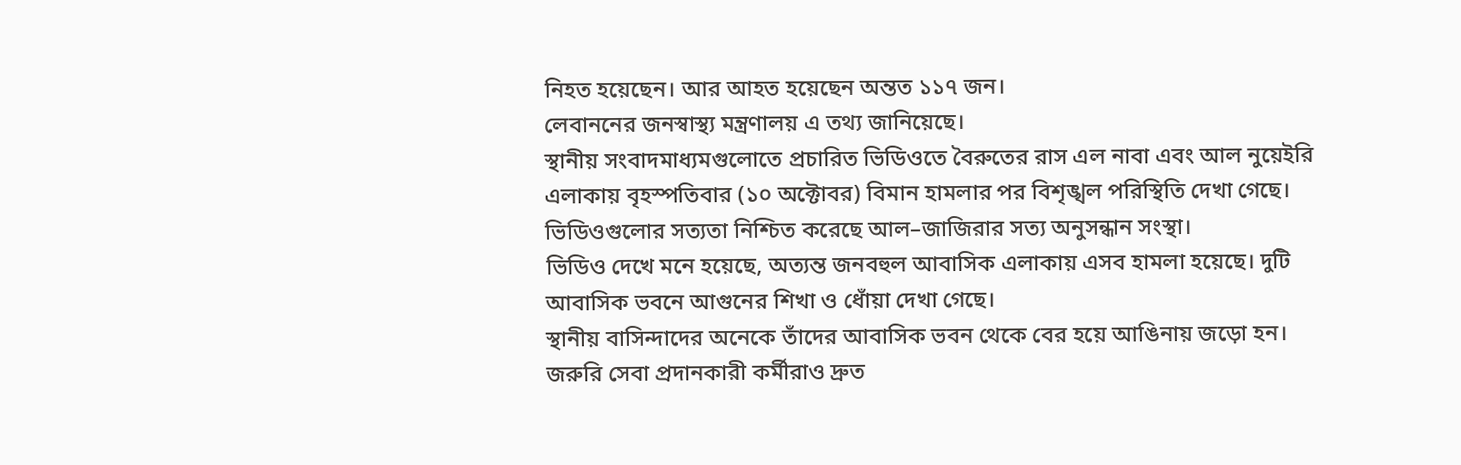নিহত হয়েছেন। আর আহত হয়েছেন অন্তত ১১৭ জন।
লেবাননের জনস্বাস্থ্য মন্ত্রণালয় এ তথ্য জানিয়েছে।
স্থানীয় সংবাদমাধ্যমগুলোতে প্রচারিত ভিডিওতে বৈরুতের রাস এল নাবা এবং আল নুয়েইরি এলাকায় বৃহস্পতিবার (১০ অক্টোবর) বিমান হামলার পর বিশৃঙ্খল পরিস্থিতি দেখা গেছে। ভিডিওগুলোর সত্যতা নিশ্চিত করেছে আল–জাজিরার সত্য অনুসন্ধান সংস্থা।
ভিডিও দেখে মনে হয়েছে, অত্যন্ত জনবহুল আবাসিক এলাকায় এসব হামলা হয়েছে। দুটি আবাসিক ভবনে আগুনের শিখা ও ধোঁয়া দেখা গেছে।
স্থানীয় বাসিন্দাদের অনেকে তাঁদের আবাসিক ভবন থেকে বের হয়ে আঙিনায় জড়ো হন। জরুরি সেবা প্রদানকারী কর্মীরাও দ্রুত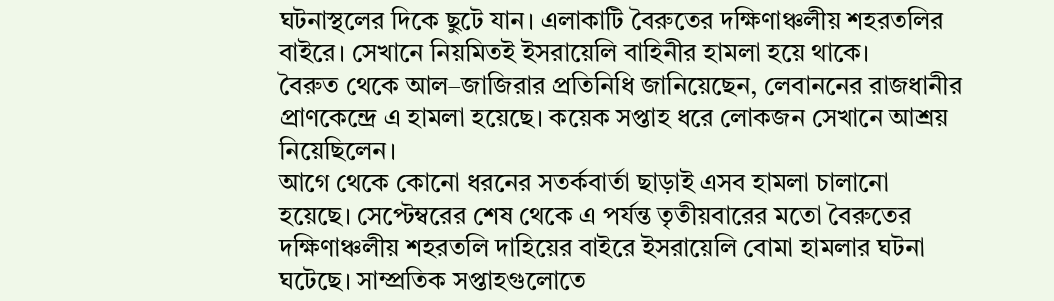ঘটনাস্থলের দিকে ছুটে যান। এলাকাটি বৈরুতের দক্ষিণাঞ্চলীয় শহরতলির বাইরে। সেখানে নিয়মিতই ইসরায়েলি বাহিনীর হামলা হয়ে থাকে।
বৈরুত থেকে আল–জাজিরার প্রতিনিধি জানিয়েছেন, লেবাননের রাজধানীর প্রাণকেন্দ্রে এ হামলা হয়েছে। কয়েক সপ্তাহ ধরে লোকজন সেখানে আশ্রয় নিয়েছিলেন।
আগে থেকে কোনো ধরনের সতর্কবার্তা ছাড়াই এসব হামলা চালানো হয়েছে। সেপ্টেম্বরের শেষ থেকে এ পর্যন্ত তৃতীয়বারের মতো বৈরুতের দক্ষিণাঞ্চলীয় শহরতলি দাহিয়ের বাইরে ইসরায়েলি বোমা হামলার ঘটনা ঘটেছে। সাম্প্রতিক সপ্তাহগুলোতে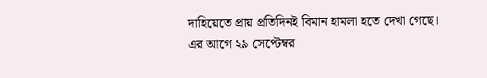দাহিয়েতে প্রায় প্রতিদিনই বিমান হামলা হতে দেখা গেছে।
এর আগে ২৯ সেপ্টেম্বর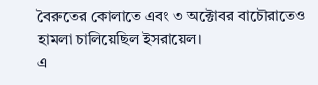বৈরুতের কোলাতে এবং ৩ অক্টোবর বাচৌরাতেও হামলা চালিয়েছিল ইসরায়েল।
এ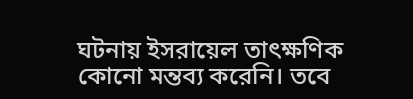ঘটনায় ইসরায়েল তাৎক্ষণিক কোনো মন্তব্য করেনি। তবে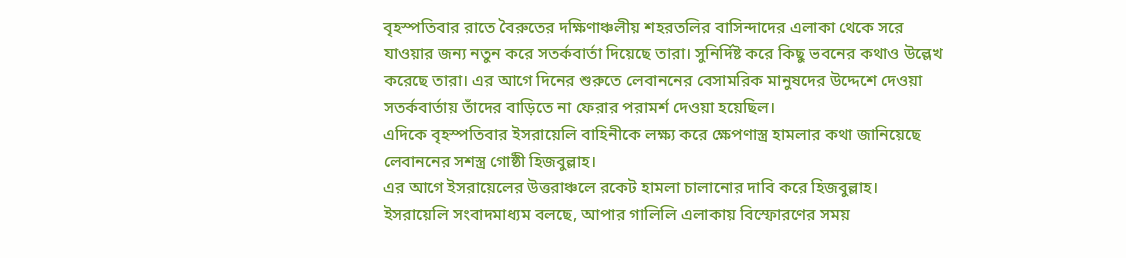বৃহস্পতিবার রাতে বৈরুতের দক্ষিণাঞ্চলীয় শহরতলির বাসিন্দাদের এলাকা থেকে সরে যাওয়ার জন্য নতুন করে সতর্কবার্তা দিয়েছে তারা। সুনির্দিষ্ট করে কিছু ভবনের কথাও উল্লেখ করেছে তারা। এর আগে দিনের শুরুতে লেবাননের বেসামরিক মানুষদের উদ্দেশে দেওয়া সতর্কবার্তায় তাঁদের বাড়িতে না ফেরার পরামর্শ দেওয়া হয়েছিল।
এদিকে বৃহস্পতিবার ইসরায়েলি বাহিনীকে লক্ষ্য করে ক্ষেপণাস্ত্র হামলার কথা জানিয়েছে লেবাননের সশস্ত্র গোষ্ঠী হিজবুল্লাহ।
এর আগে ইসরায়েলের উত্তরাঞ্চলে রকেট হামলা চালানোর দাবি করে হিজবুল্লাহ।
ইসরায়েলি সংবাদমাধ্যম বলছে, আপার গালিলি এলাকায় বিস্ফোরণের সময়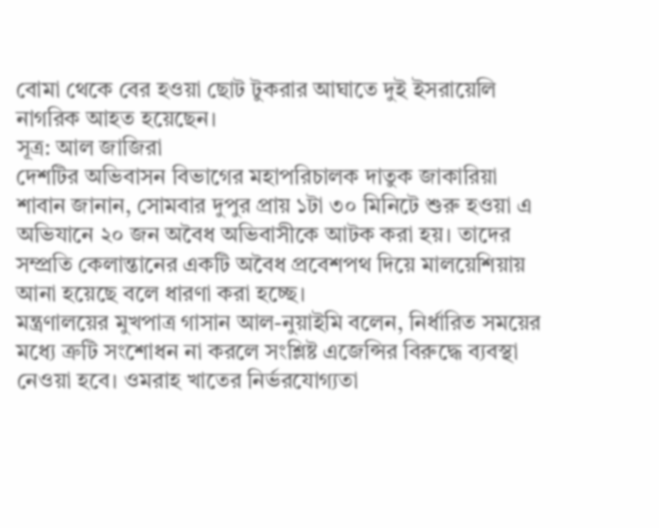বোমা থেকে বের হওয়া ছোট টুকরার আঘাতে দুই ইসরায়েলি নাগরিক আহত হয়েছেন।
সূত্র: আল জাজিরা
দেশটির অভিবাসন বিভাগের মহাপরিচালক দাতুক জাকারিয়া শাবান জানান, সোমবার দুপুর প্রায় ১টা ৩০ মিনিটে শুরু হওয়া এ অভিযানে ২০ জন অবৈধ অভিবাসীকে আটক করা হয়। তাদের সম্প্রতি কেলান্তানের একটি অবৈধ প্রবেশপথ দিয়ে মালয়েশিয়ায় আনা হয়েছে বলে ধারণা করা হচ্ছে।
মন্ত্রণালয়ের মুখপাত্র গাসান আল-নুয়াইমি বলেন, নির্ধারিত সময়ের মধ্যে ত্রুটি সংশোধন না করলে সংশ্লিষ্ট এজেন্সির বিরুদ্ধে ব্যবস্থা নেওয়া হবে। ওমরাহ খাতের নির্ভরযোগ্যতা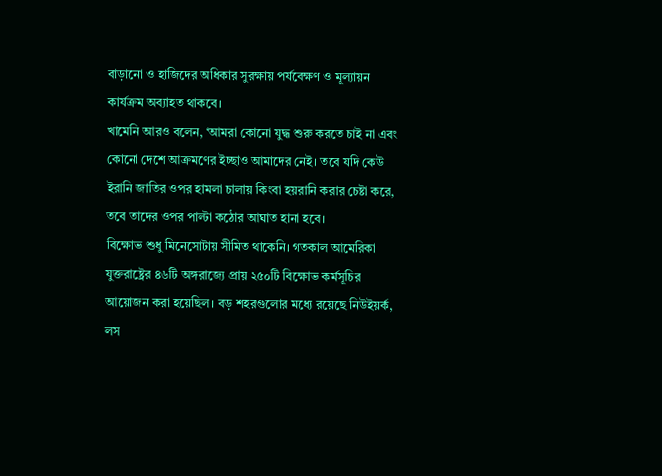বাড়ানো ও হাজিদের অধিকার সুরক্ষায় পর্যবেক্ষণ ও মূল্যায়ন কার্যক্রম অব্যাহত থাকবে।
খামেনি আরও বলেন, ‘আমরা কোনো যুদ্ধ শুরু করতে চাই না এবং কোনো দেশে আক্রমণের ইচ্ছাও আমাদের নেই। তবে যদি কেউ ইরানি জাতির ওপর হামলা চালায় কিংবা হয়রানি করার চেষ্টা করে, তবে তাদের ওপর পাল্টা কঠোর আঘাত হানা হবে।
বিক্ষোভ শুধু মিনেসোটায় সীমিত থাকেনি। গতকাল আমেরিকা যুক্তরাষ্ট্রের ৪৬টি অঙ্গরাজ্যে প্রায় ২৫০টি বিক্ষোভ কর্মসূচির আয়োজন করা হয়েছিল। বড় শহরগুলোর মধ্যে রয়েছে নিউইয়র্ক, লস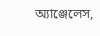অ্যাঞ্জেলেস,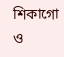শিকাগো ও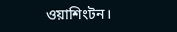ওয়াশিংটন।